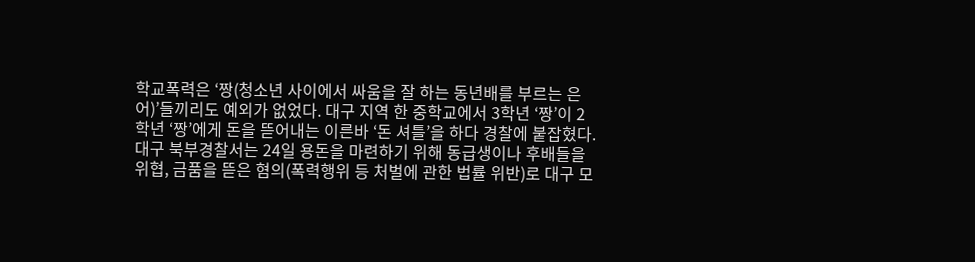학교폭력은 ‘짱(청소년 사이에서 싸움을 잘 하는 동년배를 부르는 은어)’들끼리도 예외가 없었다. 대구 지역 한 중학교에서 3학년 ‘짱’이 2학년 ‘짱’에게 돈을 뜯어내는 이른바 ‘돈 셔틀’을 하다 경찰에 붙잡혔다.
대구 북부경찰서는 24일 용돈을 마련하기 위해 동급생이나 후배들을 위협, 금품을 뜯은 혐의(폭력행위 등 처벌에 관한 법률 위반)로 대구 모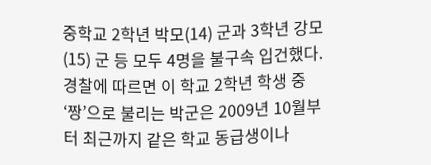중학교 2학년 박모(14) 군과 3학년 강모(15) 군 등 모두 4명을 불구속 입건했다.
경찰에 따르면 이 학교 2학년 학생 중 ‘짱’으로 불리는 박군은 2009년 10월부터 최근까지 같은 학교 동급생이나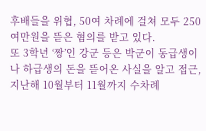후배들을 위협, 50여 차례에 걸쳐 모두 250여만원을 뜯은 혐의를 받고 있다.
또 3학년 ‘짱’인 강군 등은 박군이 동급생이나 하급생의 돈을 뜯어온 사실을 알고 접근, 지난해 10월부터 11월까지 수차례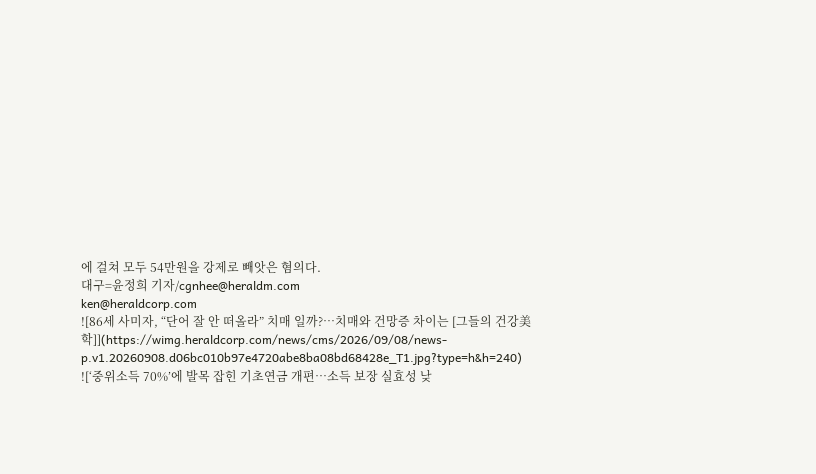에 걸쳐 모두 54만원을 강제로 빼앗은 혐의다.
대구=윤정희 기자/cgnhee@heraldm.com
ken@heraldcorp.com
![86세 사미자, “단어 잘 안 떠올라” 치매 일까?…치매와 건망증 차이는 [그들의 건강美학]](https://wimg.heraldcorp.com/news/cms/2026/09/08/news-p.v1.20260908.d06bc010b97e4720abe8ba08bd68428e_T1.jpg?type=h&h=240)
![‘중위소득 70%’에 발목 잡힌 기초연금 개편…소득 보장 실효성 낮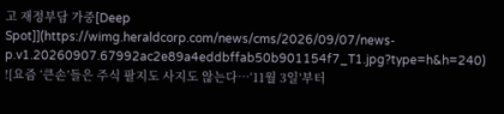고 재정부담 가중[Deep Spot]](https://wimg.heraldcorp.com/news/cms/2026/09/07/news-p.v1.20260907.67992ac2e89a4eddbffab50b901154f7_T1.jpg?type=h&h=240)
![요즘 ‘큰손’들은 주식 팔지도 사지도 않는다…‘11월 3일’부터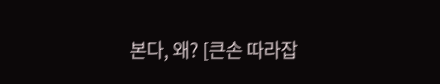본다, 왜? [큰손 따라잡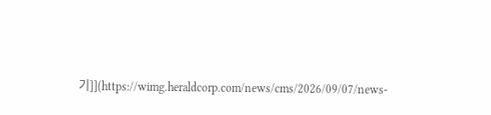기]](https://wimg.heraldcorp.com/news/cms/2026/09/07/news-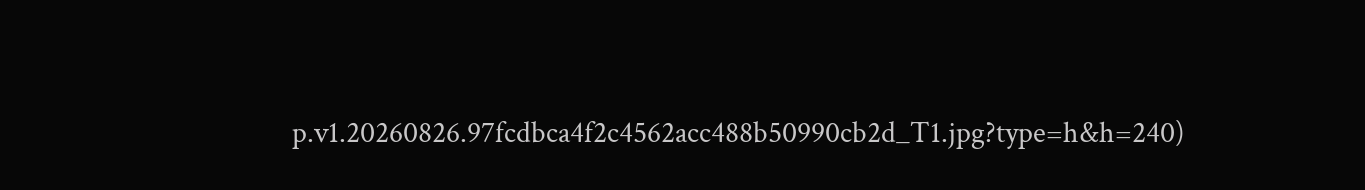p.v1.20260826.97fcdbca4f2c4562acc488b50990cb2d_T1.jpg?type=h&h=240)